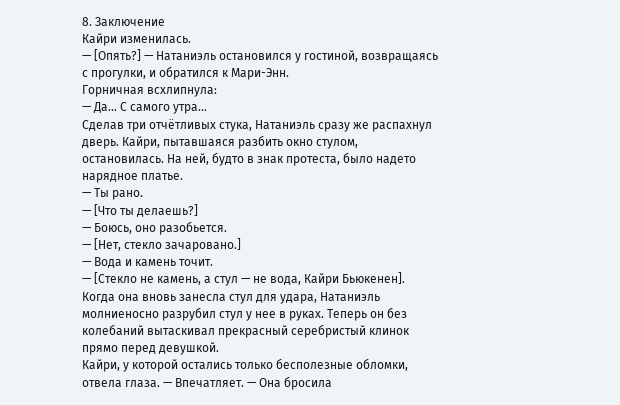8. Заключение
Кайри изменилась.
— [Опять?] — Натаниэль остановился у гостиной, возвращаясь с прогулки, и обратился к Мари-Энн.
Горничная всхлипнула:
— Да… С самого утра…
Сделав три отчётливых стука, Натаниэль сразу же распахнул дверь. Кайри, пытавшаяся разбить окно стулом, остановилась. На ней, будто в знак протеста, было надето нарядное платье.
— Ты рано.
— [Что ты делаешь?]
— Боюсь, оно разобьется.
— [Нет, стекло зачаровано.]
— Вода и камень точит.
— [Стекло не камень, а стул — не вода, Кайри Бьюкенен].
Когда она вновь занесла стул для удара, Натаниэль молниеносно разрубил стул у нее в руках. Теперь он без колебаний вытаскивал прекрасный серебристый клинок прямо перед девушкой.
Кайри, у которой остались только бесполезные обломки, отвела глаза. — Впечатляет. — Она бросила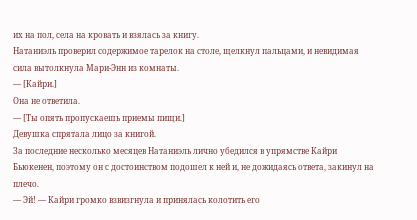их на пол, села на кровать и взялась за книгу.
Натаниэль проверил содержимое тарелок на столе, щелкнул пальцами, и невидимая сила вытолкнула Мари-Энн из комнаты.
— [Кайри.]
Она не ответила.
— [Ты опять пропускаешь приемы пищи.]
Девушка спрятала лицо за книгой.
За последние несколько месяцев Натаниэль лично убедился в упрямстве Кайри Бьюкенен, поэтому он с достоинством подошел к ней и, не дожидаясь ответа, закинул на плечо.
— Эй! — Кайри громко взвизгнула и принялась колотить его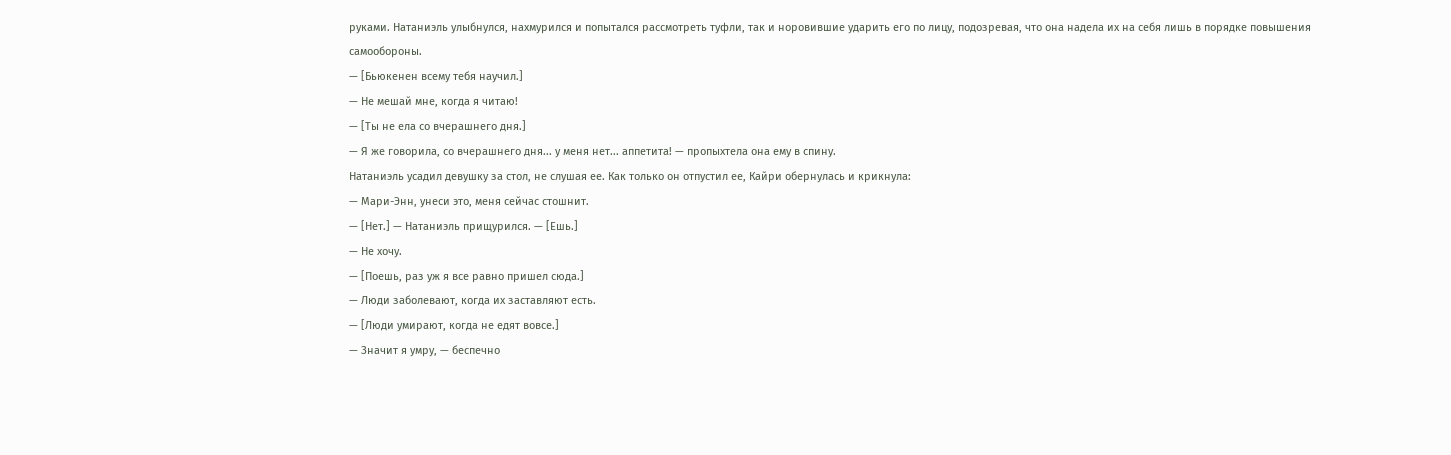руками. Натаниэль улыбнулся, нахмурился и попытался рассмотреть туфли, так и норовившие ударить его по лицу, подозревая, что она надела их на себя лишь в порядке повышения самообороны.
— [Бьюкенен всему тебя научил.]
— Не мешай мне, когда я читаю!
— [Ты не ела со вчерашнего дня.]
— Я же говорила, со вчерашнего дня... у меня нет... аппетита! — пропыхтела она ему в спину.
Натаниэль усадил девушку за стол, не слушая ее. Как только он отпустил ее, Кайри обернулась и крикнула:
— Мари-Энн, унеси это, меня сейчас стошнит.
— [Нет.] — Натаниэль прищурился. — [Ешь.]
— Не хочу.
— [Поешь, раз уж я все равно пришел сюда.]
— Люди заболевают, когда их заставляют есть.
— [Люди умирают, когда не едят вовсе.]
— Значит я умру, — беспечно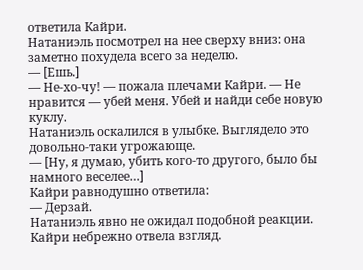ответила Кайри.
Натаниэль посмотрел на нее сверху вниз: она заметно похудела всего за неделю.
— [Ешь.]
— Не-хо-чу! — пожала плечами Кайри. — Не нравится — убей меня. Убей и найди себе новую куклу.
Натаниэль оскалился в улыбке. Выглядело это довольно-таки угрожающе.
— [Ну, я думаю, убить кого-то другого, было бы намного веселее…]
Кайри равнодушно ответила:
— Дерзай.
Натаниэль явно не ожидал подобной реакции. Кайри небрежно отвела взгляд.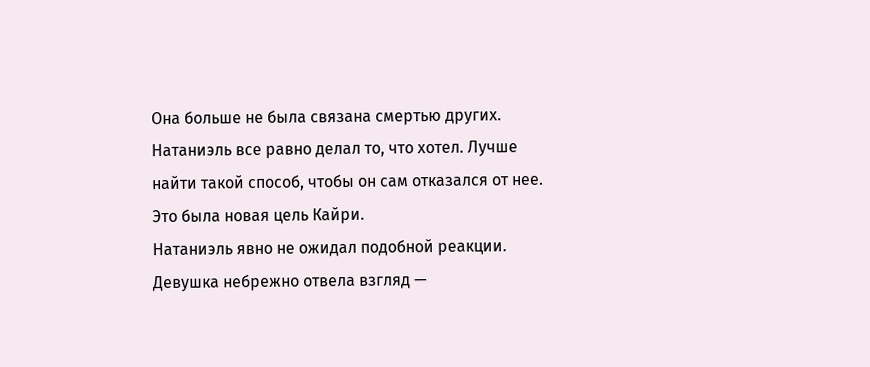Она больше не была связана смертью других. Натаниэль все равно делал то, что хотел. Лучше найти такой способ, чтобы он сам отказался от нее. Это была новая цель Кайри.
Натаниэль явно не ожидал подобной реакции. Девушка небрежно отвела взгляд —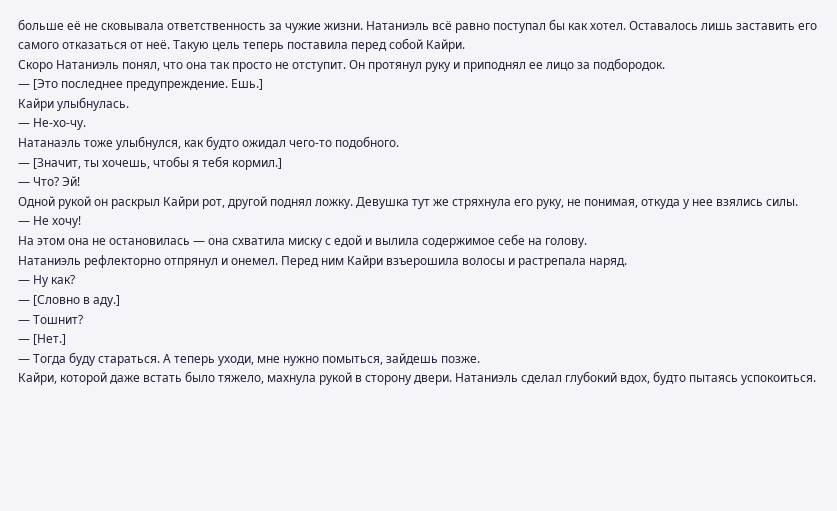больше её не сковывала ответственность за чужие жизни. Натаниэль всё равно поступал бы как хотел. Оставалось лишь заставить его самого отказаться от неё. Такую цель теперь поставила перед собой Кайри.
Скоро Натаниэль понял, что она так просто не отступит. Он протянул руку и приподнял ее лицо за подбородок.
— [Это последнее предупреждение. Ешь.]
Кайри улыбнулась.
— Не-хо-чу.
Натанаэль тоже улыбнулся, как будто ожидал чего-то подобного.
— [Значит, ты хочешь, чтобы я тебя кормил.]
— Что? Эй!
Одной рукой он раскрыл Кайри рот, другой поднял ложку. Девушка тут же стряхнула его руку, не понимая, откуда у нее взялись силы.
— Не хочу!
На этом она не остановилась — она схватила миску с едой и вылила содержимое себе на голову.
Натаниэль рефлекторно отпрянул и онемел. Перед ним Кайри взъерошила волосы и растрепала наряд.
— Ну как?
— [Словно в аду.]
— Тошнит?
— [Нет.]
— Тогда буду стараться. А теперь уходи, мне нужно помыться, зайдешь позже.
Кайри, которой даже встать было тяжело, махнула рукой в сторону двери. Натаниэль сделал глубокий вдох, будто пытаясь успокоиться.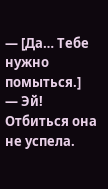— [Да… Тебе нужно помыться.]
— Эй!
Отбиться она не успела.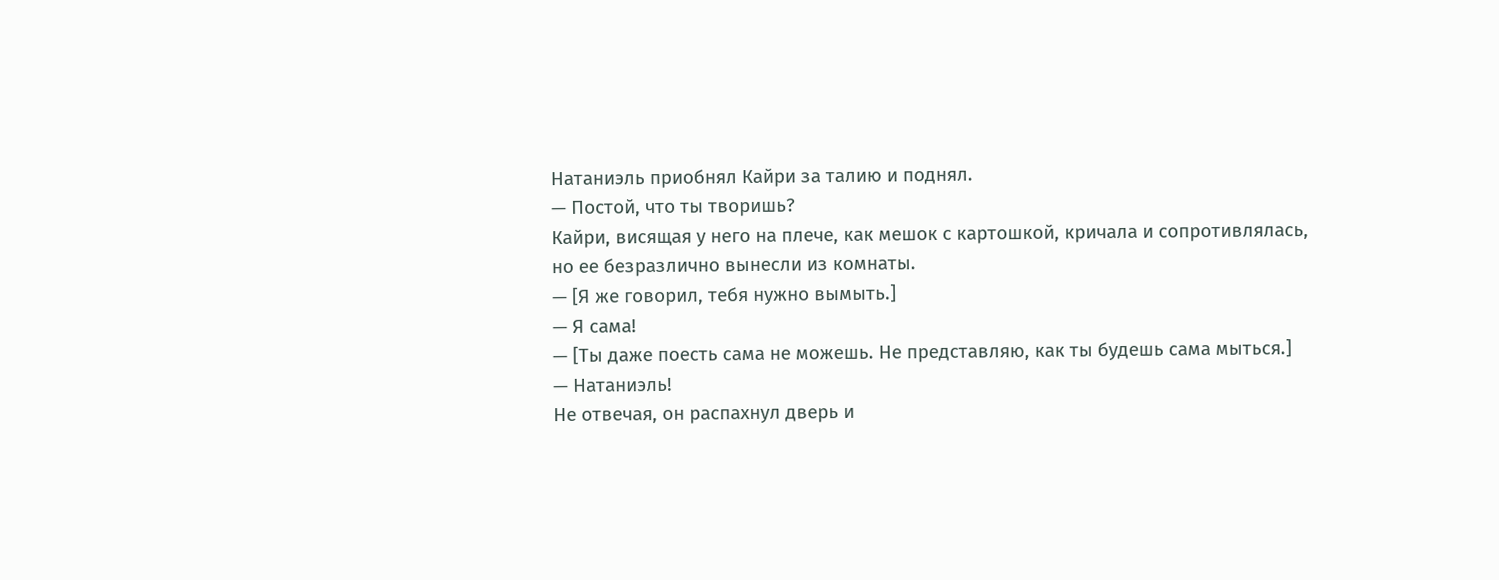Натаниэль приобнял Кайри за талию и поднял.
— Постой, что ты творишь?
Кайри, висящая у него на плече, как мешок с картошкой, кричала и сопротивлялась, но ее безразлично вынесли из комнаты.
— [Я же говорил, тебя нужно вымыть.]
— Я сама!
— [Ты даже поесть сама не можешь. Не представляю, как ты будешь сама мыться.]
— Натаниэль!
Не отвечая, он распахнул дверь и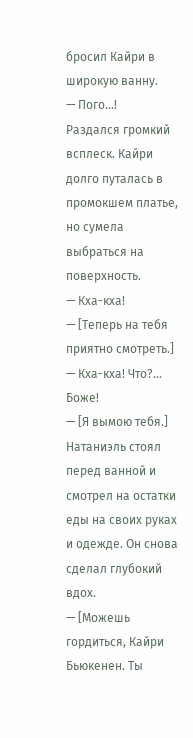бросил Кайри в широкую ванну.
— Пого…!
Раздался громкий всплеск. Кайри долго путалась в промокшем платье, но сумела выбраться на поверхность.
— Кха-кха!
— [Теперь на тебя приятно смотреть.]
— Кха-кха! Что?… Боже!
— [Я вымою тебя.]
Натаниэль стоял перед ванной и смотрел на остатки еды на своих руках и одежде. Он снова сделал глубокий вдох.
— [Можешь гордиться, Кайри Бьюкенен. Ты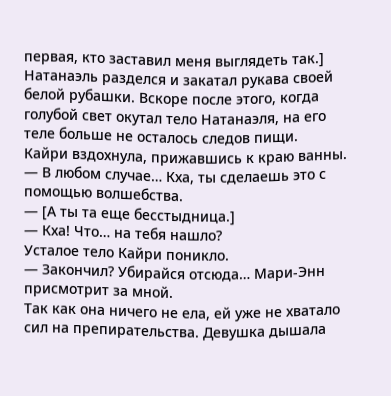первая, кто заставил меня выглядеть так.]
Натанаэль разделся и закатал рукава своей белой рубашки. Вскоре после этого, когда голубой свет окутал тело Натанаэля, на его теле больше не осталось следов пищи.
Кайри вздохнула, прижавшись к краю ванны.
— В любом случае… Кха, ты сделаешь это с помощью волшебства.
— [А ты та еще бесстыдница.]
— Кха! Что… на тебя нашло?
Усталое тело Кайри поникло.
— Закончил? Убирайся отсюда… Мари-Энн присмотрит за мной.
Так как она ничего не ела, ей уже не хватало сил на препирательства. Девушка дышала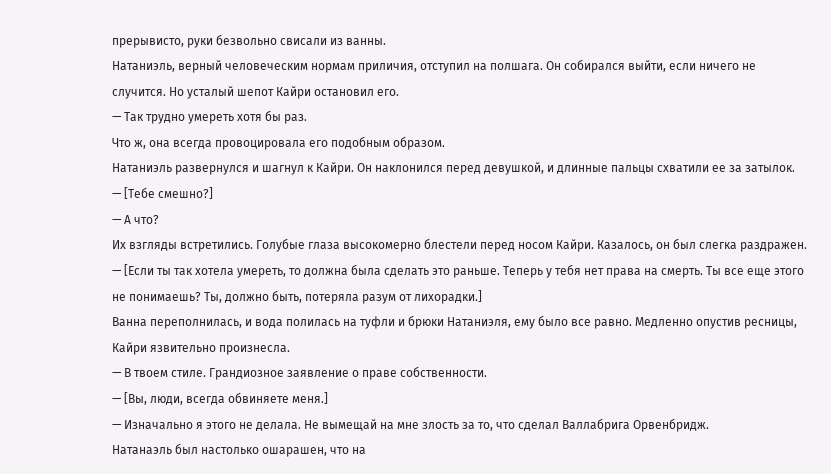прерывисто, руки безвольно свисали из ванны.
Натаниэль, верный человеческим нормам приличия, отступил на полшага. Он собирался выйти, если ничего не случится. Но усталый шепот Кайри остановил его.
— Так трудно умереть хотя бы раз.
Что ж, она всегда провоцировала его подобным образом.
Натаниэль развернулся и шагнул к Кайри. Он наклонился перед девушкой, и длинные пальцы схватили ее за затылок.
— [Тебе смешно?]
— А что?
Их взгляды встретились. Голубые глаза высокомерно блестели перед носом Кайри. Казалось, он был слегка раздражен.
— [Если ты так хотела умереть, то должна была сделать это раньше. Теперь у тебя нет права на смерть. Ты все еще этого не понимаешь? Ты, должно быть, потеряла разум от лихорадки.]
Ванна переполнилась, и вода полилась на туфли и брюки Натаниэля, ему было все равно. Медленно опустив ресницы, Кайри язвительно произнесла.
— В твоем стиле. Грандиозное заявление о праве собственности.
— [Вы, люди, всегда обвиняете меня.]
— Изначально я этого не делала. Не вымещай на мне злость за то, что сделал Валлабрига Орвенбридж.
Натанаэль был настолько ошарашен, что на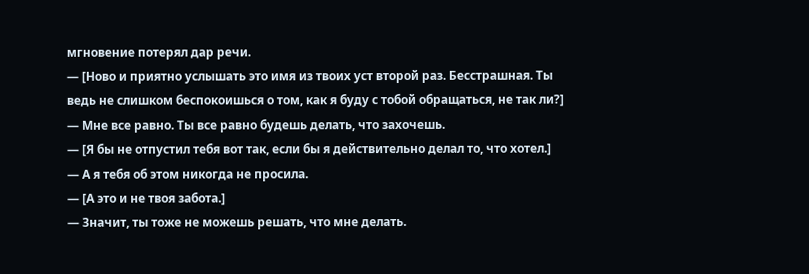мгновение потерял дар речи.
— [Ново и приятно услышать это имя из твоих уст второй раз. Бесстрашная. Ты ведь не слишком беспокоишься о том, как я буду с тобой обращаться, не так ли?]
— Мне все равно. Ты все равно будешь делать, что захочешь.
— [Я бы не отпустил тебя вот так, если бы я действительно делал то, что хотел.]
— А я тебя об этом никогда не просила.
— [А это и не твоя забота.]
— Значит, ты тоже не можешь решать, что мне делать.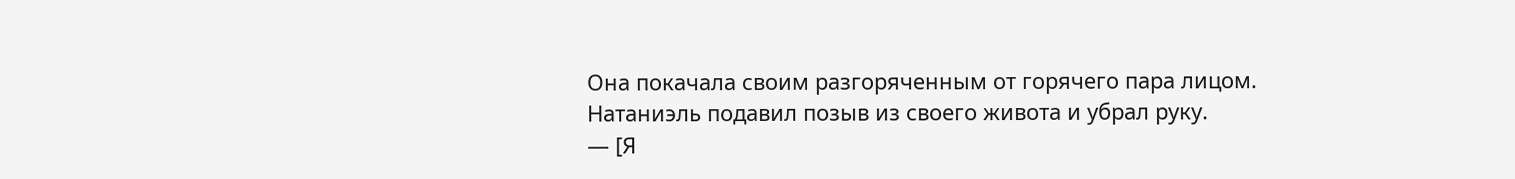Она покачала своим разгоряченным от горячего пара лицом. Натаниэль подавил позыв из своего живота и убрал руку.
— [Я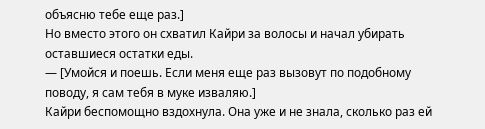объясню тебе еще раз.]
Но вместо этого он схватил Кайри за волосы и начал убирать оставшиеся остатки еды.
— [Умойся и поешь. Если меня еще раз вызовут по подобному поводу, я сам тебя в муке изваляю.]
Кайри беспомощно вздохнула. Она уже и не знала, сколько раз ей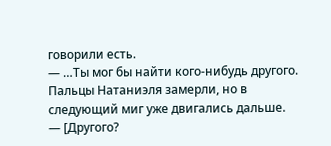говорили есть.
— …Ты мог бы найти кого-нибудь другого.
Пальцы Натаниэля замерли, но в следующий миг уже двигались дальше.
— [Другого?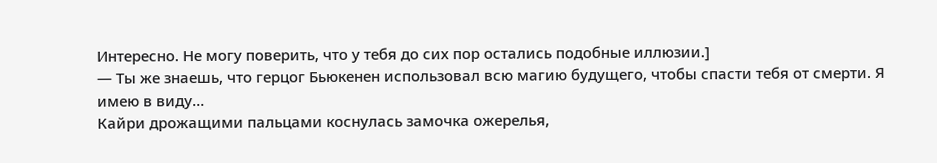Интересно. Не могу поверить, что у тебя до сих пор остались подобные иллюзии.]
— Ты же знаешь, что герцог Бьюкенен использовал всю магию будущего, чтобы спасти тебя от смерти. Я имею в виду…
Кайри дрожащими пальцами коснулась замочка ожерелья,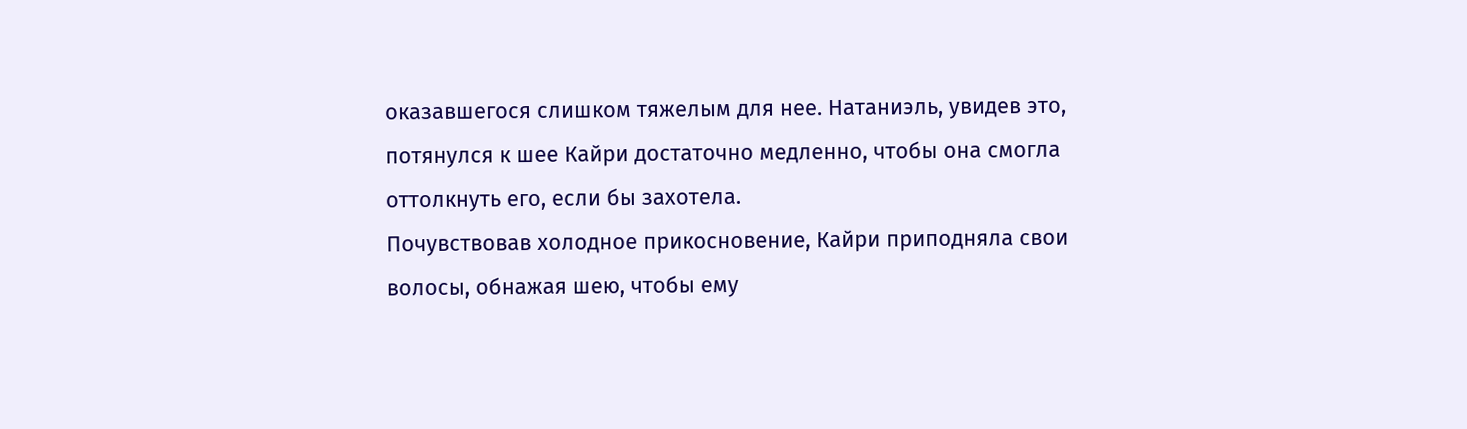оказавшегося слишком тяжелым для нее. Натаниэль, увидев это, потянулся к шее Кайри достаточно медленно, чтобы она смогла оттолкнуть его, если бы захотела.
Почувствовав холодное прикосновение, Кайри приподняла свои волосы, обнажая шею, чтобы ему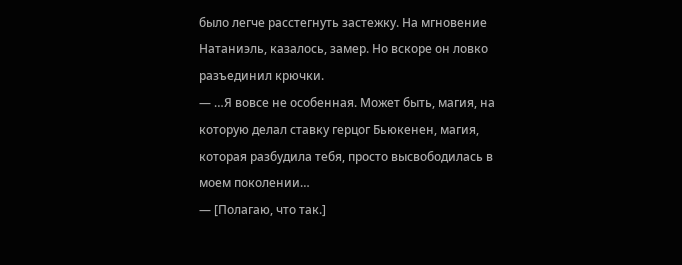было легче расстегнуть застежку. На мгновение Натаниэль, казалось, замер. Но вскоре он ловко разъединил крючки.
— …Я вовсе не особенная. Может быть, магия, на которую делал ставку герцог Бьюкенен, магия, которая разбудила тебя, просто высвободилась в моем поколении…
— [Полагаю, что так.]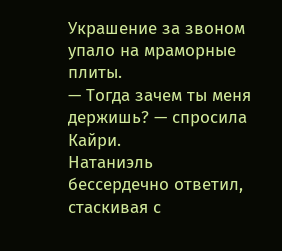Украшение за звоном упало на мраморные плиты.
— Тогда зачем ты меня держишь? — спросила Кайри.
Натаниэль бессердечно ответил, стаскивая с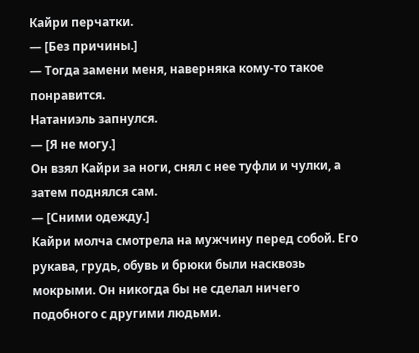Кайри перчатки.
— [Без причины.]
— Тогда замени меня, наверняка кому-то такое понравится.
Натаниэль запнулся.
— [Я не могу.]
Он взял Кайри за ноги, снял с нее туфли и чулки, а затем поднялся сам.
— [Сними одежду.]
Кайри молча смотрела на мужчину перед собой. Его рукава, грудь, обувь и брюки были насквозь мокрыми. Он никогда бы не сделал ничего подобного с другими людьми.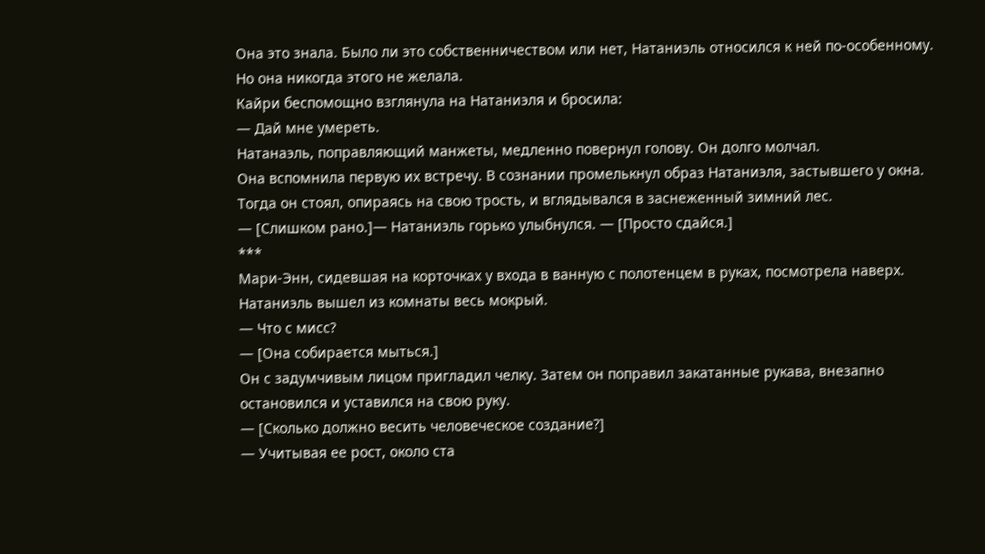Она это знала. Было ли это собственничеством или нет, Натаниэль относился к ней по-особенному.
Но она никогда этого не желала.
Кайри беспомощно взглянула на Натаниэля и бросила:
— Дай мне умереть.
Натанаэль, поправляющий манжеты, медленно повернул голову. Он долго молчал.
Она вспомнила первую их встречу. В сознании промелькнул образ Натаниэля, застывшего у окна. Тогда он стоял, опираясь на свою трость, и вглядывался в заснеженный зимний лес.
— [Слишком рано.]— Натаниэль горько улыбнулся. — [Просто сдайся.]
***
Мари-Энн, сидевшая на корточках у входа в ванную с полотенцем в руках, посмотрела наверх. Натаниэль вышел из комнаты весь мокрый.
— Что с мисс?
— [Она собирается мыться.]
Он с задумчивым лицом пригладил челку. Затем он поправил закатанные рукава, внезапно остановился и уставился на свою руку.
— [Сколько должно весить человеческое создание?]
— Учитывая ее рост, около ста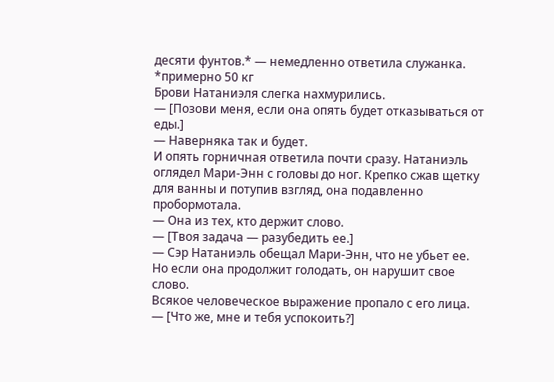десяти фунтов.* — немедленно ответила служанка.
*примерно 50 кг
Брови Натаниэля слегка нахмурились.
— [Позови меня, если она опять будет отказываться от еды.]
— Наверняка так и будет.
И опять горничная ответила почти сразу. Натаниэль оглядел Мари-Энн с головы до ног. Крепко сжав щетку для ванны и потупив взгляд, она подавленно пробормотала.
— Она из тех, кто держит слово.
— [Твоя задача — разубедить ее.]
— Сэр Натаниэль обещал Мари-Энн, что не убьет ее. Но если она продолжит голодать, он нарушит свое слово.
Всякое человеческое выражение пропало с его лица.
— [Что же, мне и тебя успокоить?]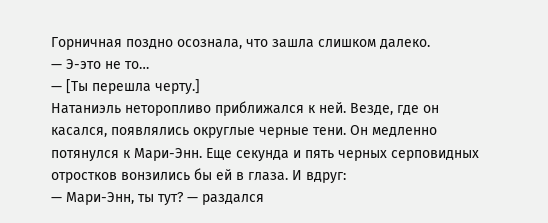Горничная поздно осознала, что зашла слишком далеко.
— Э-это не то…
— [Ты перешла черту.]
Натаниэль неторопливо приближался к ней. Везде, где он касался, появлялись округлые черные тени. Он медленно потянулся к Мари-Энн. Еще секунда и пять черных серповидных отростков вонзились бы ей в глаза. И вдруг:
— Мари-Энн, ты тут? — раздался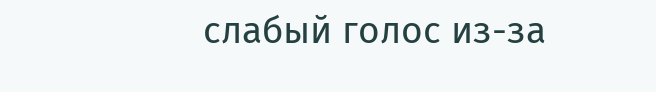слабый голос из-за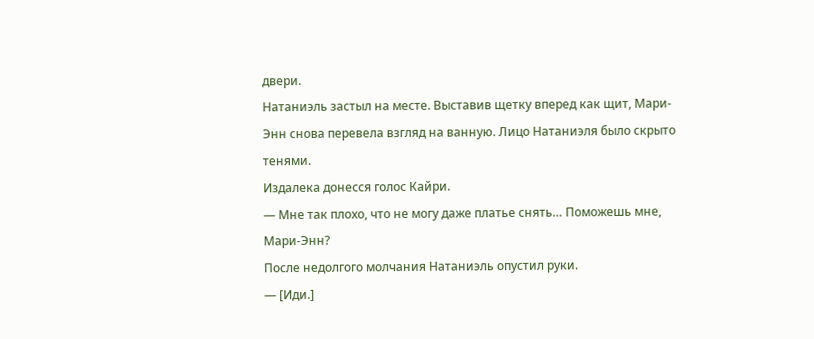двери.
Натаниэль застыл на месте. Выставив щетку вперед как щит, Мари-Энн снова перевела взгляд на ванную. Лицо Натаниэля было скрыто тенями.
Издалека донесся голос Кайри.
— Мне так плохо, что не могу даже платье снять… Поможешь мне, Мари-Энн?
После недолгого молчания Натаниэль опустил руки.
— [Иди.]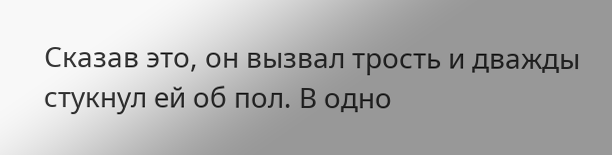Сказав это, он вызвал трость и дважды стукнул ей об пол. В одно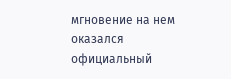мгновение на нем оказался официальный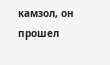камзол, он прошел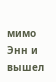мимо Энн и вышел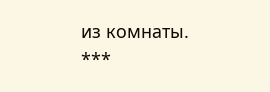из комнаты.
***